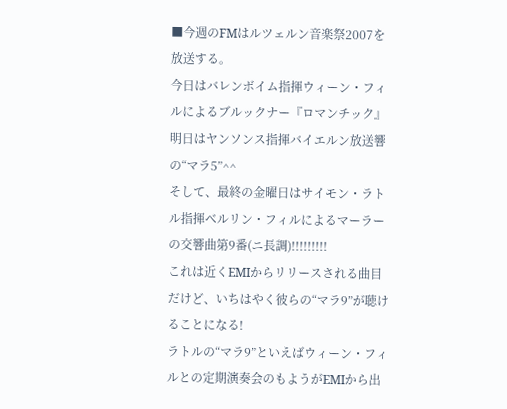■今週のFMはルツェルン音楽祭2007を放送する。
今日はバレンボイム指揮ウィーン・フィルによるブルックナー『ロマンチック』
明日はヤンソンス指揮バイエルン放送響の“マラ5”^^
そして、最終の金曜日はサイモン・ラトル指揮ベルリン・フィルによるマーラーの交響曲第9番(ニ長調)!!!!!!!!!
これは近くEMIからリリースされる曲目だけど、いちはやく彼らの“マラ9”が聴けることになる!
ラトルの“マラ9”といえばウィーン・フィルとの定期演奏会のもようがEMIから出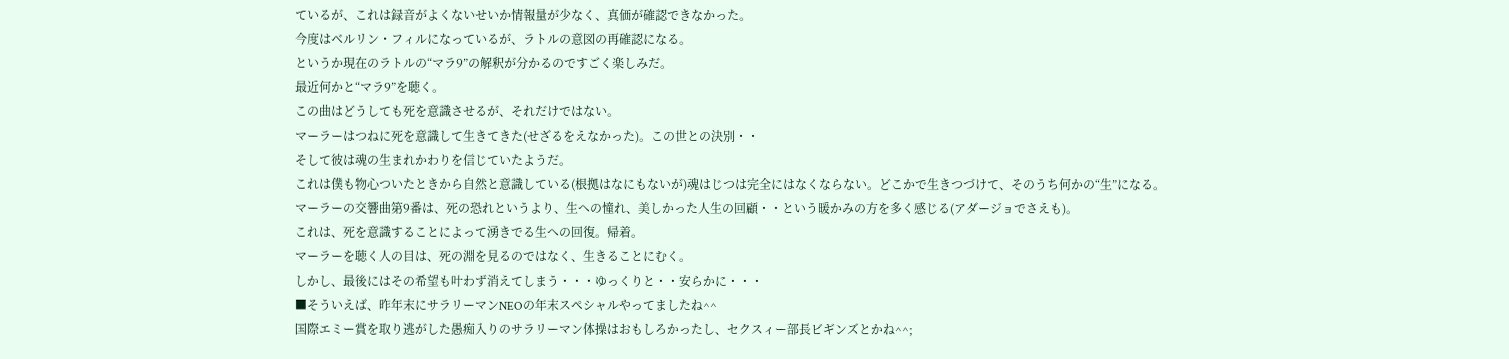ているが、これは録音がよくないせいか情報量が少なく、真価が確認できなかった。
今度はベルリン・フィルになっているが、ラトルの意図の再確認になる。
というか現在のラトルの“マラ9”の解釈が分かるのですごく楽しみだ。
最近何かと“マラ9”を聴く。
この曲はどうしても死を意識させるが、それだけではない。
マーラーはつねに死を意識して生きてきた(せざるをえなかった)。この世との決別・・
そして彼は魂の生まれかわりを信じていたようだ。
これは僕も物心ついたときから自然と意識している(根拠はなにもないが)魂はじつは完全にはなくならない。どこかで生きつづけて、そのうち何かの“生”になる。
マーラーの交響曲第9番は、死の恐れというより、生への憧れ、美しかった人生の回顧・・という暖かみの方を多く感じる(アダージョでさえも)。
これは、死を意識することによって湧きでる生への回復。帰着。
マーラーを聴く人の目は、死の淵を見るのではなく、生きることにむく。
しかし、最後にはその希望も叶わず消えてしまう・・・ゆっくりと・・安らかに・・・
■そういえば、昨年末にサラリーマンNEOの年末スペシャルやってましたね^^
国際エミー賞を取り逃がした愚痴入りのサラリーマン体操はおもしろかったし、セクスィー部長ビギンズとかね^^;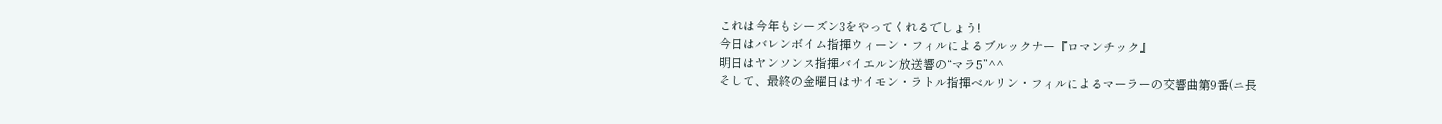これは今年もシーズン3をやってくれるでしょう!
今日はバレンボイム指揮ウィーン・フィルによるブルックナー『ロマンチック』
明日はヤンソンス指揮バイエルン放送響の“マラ5”^^
そして、最終の金曜日はサイモン・ラトル指揮ベルリン・フィルによるマーラーの交響曲第9番(ニ長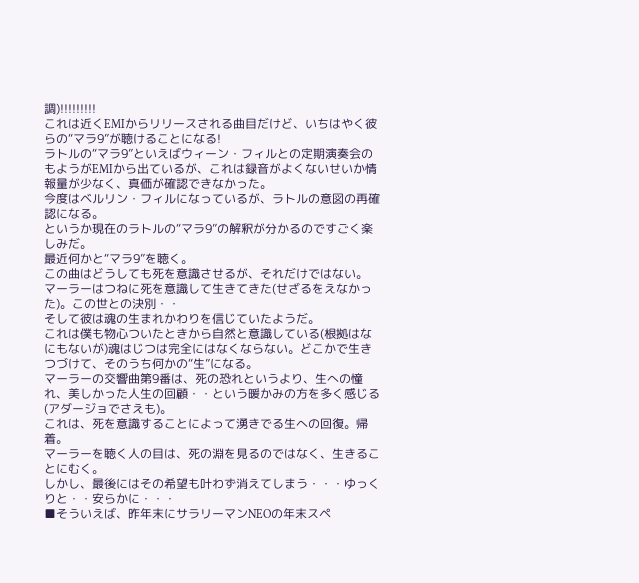調)!!!!!!!!!
これは近くEMIからリリースされる曲目だけど、いちはやく彼らの“マラ9”が聴けることになる!
ラトルの“マラ9”といえばウィーン・フィルとの定期演奏会のもようがEMIから出ているが、これは録音がよくないせいか情報量が少なく、真価が確認できなかった。
今度はベルリン・フィルになっているが、ラトルの意図の再確認になる。
というか現在のラトルの“マラ9”の解釈が分かるのですごく楽しみだ。
最近何かと“マラ9”を聴く。
この曲はどうしても死を意識させるが、それだけではない。
マーラーはつねに死を意識して生きてきた(せざるをえなかった)。この世との決別・・
そして彼は魂の生まれかわりを信じていたようだ。
これは僕も物心ついたときから自然と意識している(根拠はなにもないが)魂はじつは完全にはなくならない。どこかで生きつづけて、そのうち何かの“生”になる。
マーラーの交響曲第9番は、死の恐れというより、生への憧れ、美しかった人生の回顧・・という暖かみの方を多く感じる(アダージョでさえも)。
これは、死を意識することによって湧きでる生への回復。帰着。
マーラーを聴く人の目は、死の淵を見るのではなく、生きることにむく。
しかし、最後にはその希望も叶わず消えてしまう・・・ゆっくりと・・安らかに・・・
■そういえば、昨年末にサラリーマンNEOの年末スペ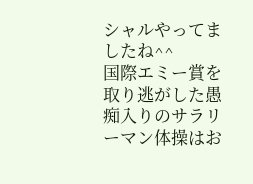シャルやってましたね^^
国際エミー賞を取り逃がした愚痴入りのサラリーマン体操はお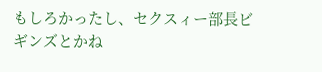もしろかったし、セクスィー部長ビギンズとかね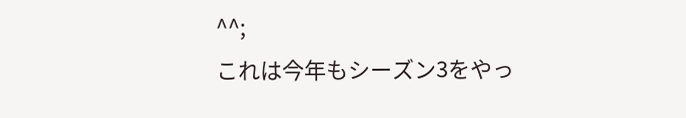^^;
これは今年もシーズン3をやっ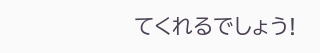てくれるでしょう!